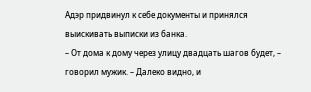Адэр придвинул к себе документы и принялся выискивать выписки из банка.
– От дома к дому через улицу двадцать шагов будет, – говорил мужик. – Далеко видно, и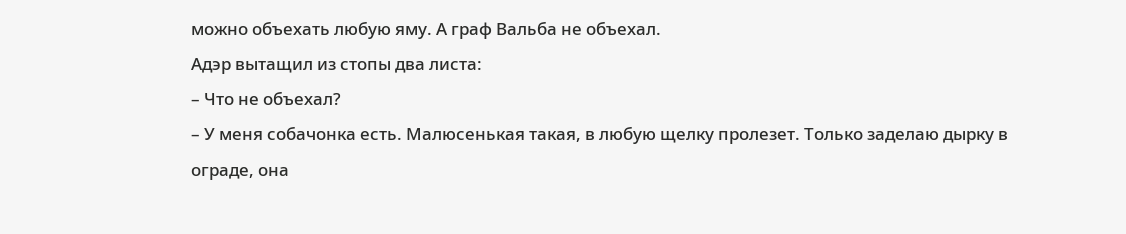можно объехать любую яму. А граф Вальба не объехал.
Адэр вытащил из стопы два листа:
– Что не объехал?
– У меня собачонка есть. Малюсенькая такая, в любую щелку пролезет. Только заделаю дырку в ограде, она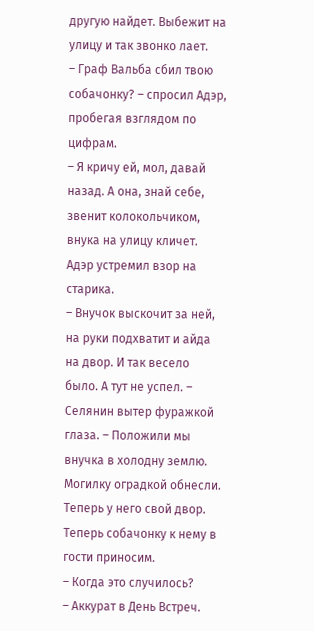другую найдет. Выбежит на улицу и так звонко лает.
– Граф Вальба сбил твою собачонку? – спросил Адэр, пробегая взглядом по цифрам.
– Я кричу ей, мол, давай назад. А она, знай себе, звенит колокольчиком, внука на улицу кличет.
Адэр устремил взор на старика.
– Внучок выскочит за ней, на руки подхватит и айда на двор. И так весело было. А тут не успел. – Селянин вытер фуражкой глаза. – Положили мы внучка в холодну землю. Могилку оградкой обнесли. Теперь у него свой двор. Теперь собачонку к нему в гости приносим.
– Когда это случилось?
– Аккурат в День Встреч.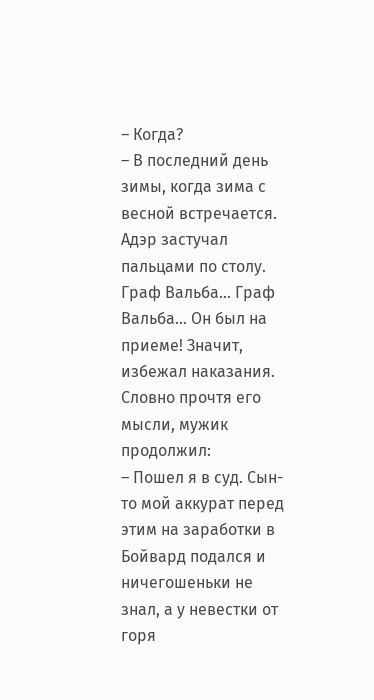– Когда?
– В последний день зимы, когда зима с весной встречается.
Адэр застучал пальцами по столу. Граф Вальба… Граф Вальба… Он был на приеме! Значит, избежал наказания.
Словно прочтя его мысли, мужик продолжил:
– Пошел я в суд. Сын-то мой аккурат перед этим на заработки в Бойвард подался и ничегошеньки не знал, а у невестки от горя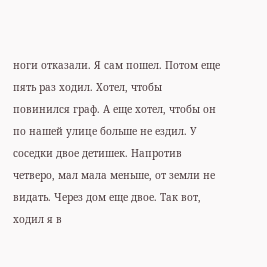ноги отказали. Я сам пошел. Потом еще пять раз ходил. Хотел, чтобы повинился граф. А еще хотел, чтобы он по нашей улице больше не ездил. У соседки двое детишек. Напротив четверо, мал мала меньше, от земли не видать. Через дом еще двое. Так вот, ходил я в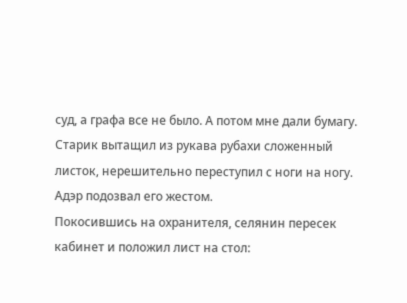суд, а графа все не было. А потом мне дали бумагу.
Старик вытащил из рукава рубахи сложенный листок, нерешительно переступил с ноги на ногу. Адэр подозвал его жестом.
Покосившись на охранителя, селянин пересек кабинет и положил лист на стол: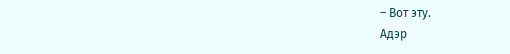– Вот эту.
Адэр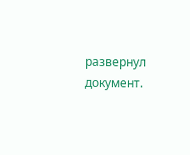развернул документ.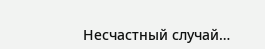Несчастный случай…